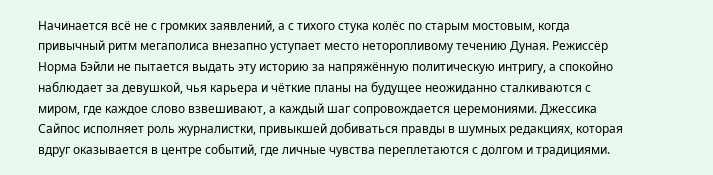Начинается всё не с громких заявлений, а с тихого стука колёс по старым мостовым, когда привычный ритм мегаполиса внезапно уступает место неторопливому течению Дуная. Режиссёр Норма Бэйли не пытается выдать эту историю за напряжённую политическую интригу, а спокойно наблюдает за девушкой, чья карьера и чёткие планы на будущее неожиданно сталкиваются с миром, где каждое слово взвешивают, а каждый шаг сопровождается церемониями. Джессика Сайпос исполняет роль журналистки, привыкшей добиваться правды в шумных редакциях, которая вдруг оказывается в центре событий, где личные чувства переплетаются с долгом и традициями.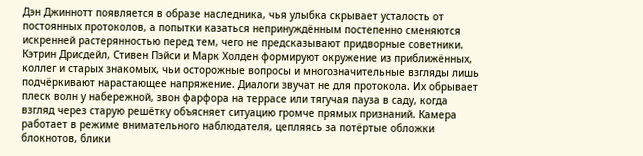Дэн Джиннотт появляется в образе наследника, чья улыбка скрывает усталость от постоянных протоколов, а попытки казаться непринуждённым постепенно сменяются искренней растерянностью перед тем, чего не предсказывают придворные советники. Кэтрин Дрисдейл, Стивен Пэйси и Марк Холден формируют окружение из приближённых, коллег и старых знакомых, чьи осторожные вопросы и многозначительные взгляды лишь подчёркивают нарастающее напряжение. Диалоги звучат не для протокола. Их обрывает плеск волн у набережной, звон фарфора на террасе или тягучая пауза в саду, когда взгляд через старую решётку объясняет ситуацию громче прямых признаний. Камера работает в режиме внимательного наблюдателя, цепляясь за потёртые обложки блокнотов, блики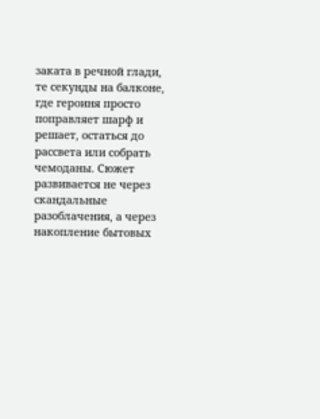заката в речной глади, те секунды на балконе, где героиня просто поправляет шарф и решает, остаться до рассвета или собрать чемоданы. Сюжет развивается не через скандальные разоблачения, а через накопление бытовых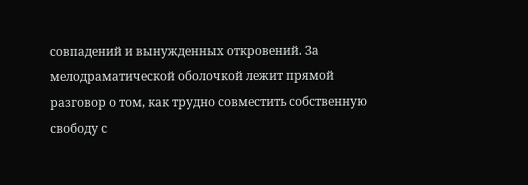совпадений и вынужденных откровений. За мелодраматической оболочкой лежит прямой разговор о том, как трудно совместить собственную свободу с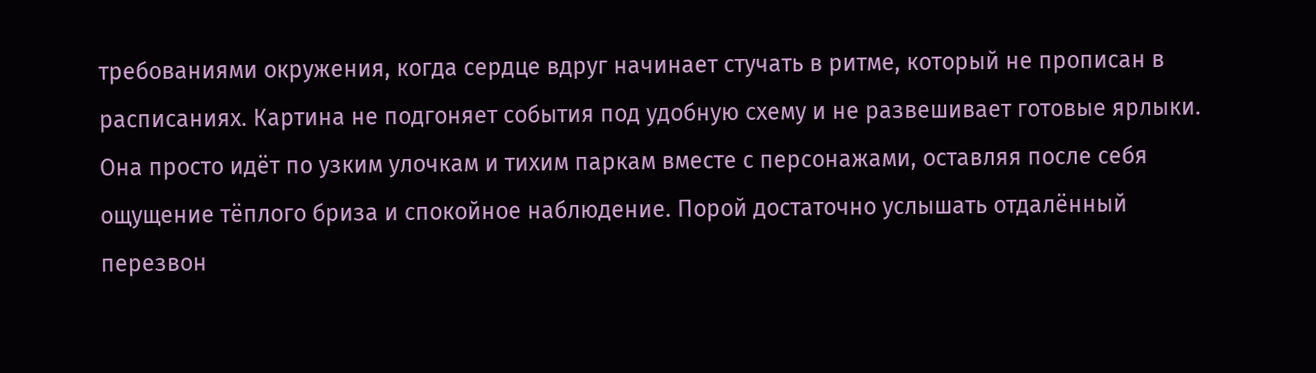требованиями окружения, когда сердце вдруг начинает стучать в ритме, который не прописан в расписаниях. Картина не подгоняет события под удобную схему и не развешивает готовые ярлыки. Она просто идёт по узким улочкам и тихим паркам вместе с персонажами, оставляя после себя ощущение тёплого бриза и спокойное наблюдение. Порой достаточно услышать отдалённый перезвон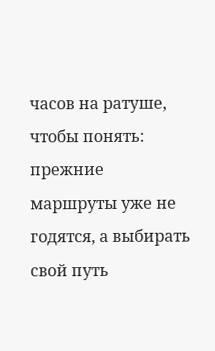часов на ратуше, чтобы понять: прежние маршруты уже не годятся, а выбирать свой путь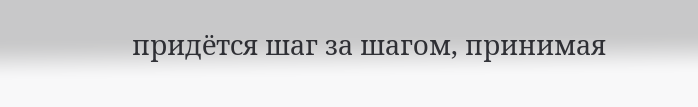придётся шаг за шагом, принимая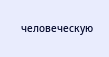человеческую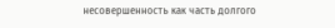несовершенность как часть долгого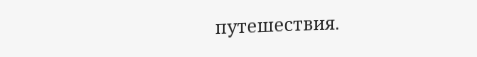путешествия.